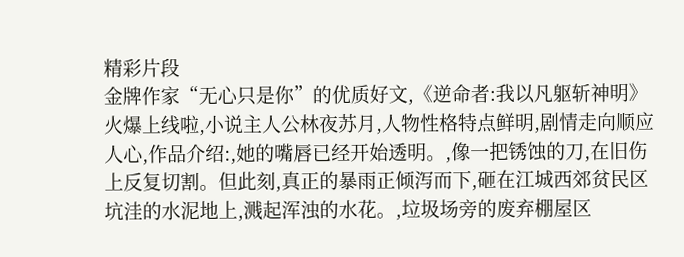精彩片段
金牌作家“无心只是你”的优质好文,《逆命者:我以凡躯斩神明》火爆上线啦,小说主人公林夜苏月,人物性格特点鲜明,剧情走向顺应人心,作品介绍:,她的嘴唇已经开始透明。,像一把锈蚀的刀,在旧伤上反复切割。但此刻,真正的暴雨正倾泻而下,砸在江城西郊贫民区坑洼的水泥地上,溅起浑浊的水花。,垃圾场旁的废弃棚屋区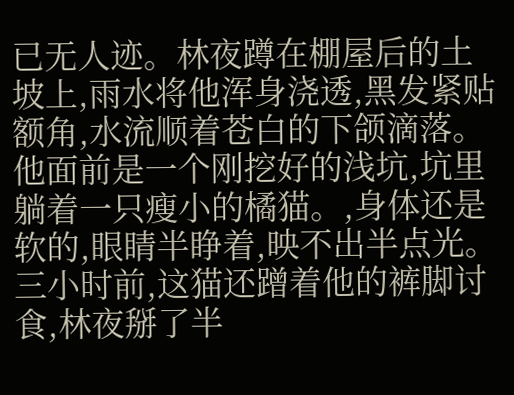已无人迹。林夜蹲在棚屋后的土坡上,雨水将他浑身浇透,黑发紧贴额角,水流顺着苍白的下颌滴落。他面前是一个刚挖好的浅坑,坑里躺着一只瘦小的橘猫。,身体还是软的,眼睛半睁着,映不出半点光。三小时前,这猫还蹭着他的裤脚讨食,林夜掰了半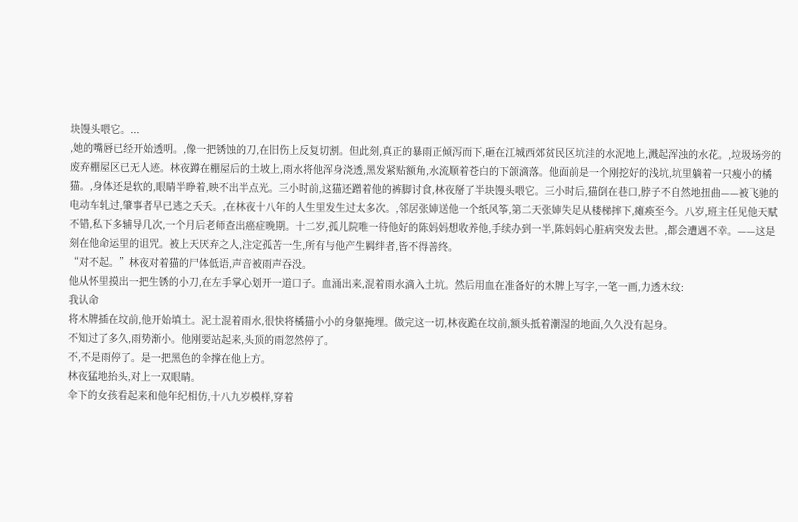块馒头喂它。...
,她的嘴唇已经开始透明。,像一把锈蚀的刀,在旧伤上反复切割。但此刻,真正的暴雨正倾泻而下,砸在江城西郊贫民区坑洼的水泥地上,溅起浑浊的水花。,垃圾场旁的废弃棚屋区已无人迹。林夜蹲在棚屋后的土坡上,雨水将他浑身浇透,黑发紧贴额角,水流顺着苍白的下颌滴落。他面前是一个刚挖好的浅坑,坑里躺着一只瘦小的橘猫。,身体还是软的,眼睛半睁着,映不出半点光。三小时前,这猫还蹭着他的裤脚讨食,林夜掰了半块馒头喂它。三小时后,猫倒在巷口,脖子不自然地扭曲——被飞驰的电动车轧过,肇事者早已逃之夭夭。,在林夜十八年的人生里发生过太多次。,邻居张婶送他一个纸风筝,第二天张婶失足从楼梯摔下,瘫痪至今。八岁,班主任见他天赋不错,私下多辅导几次,一个月后老师查出癌症晚期。十二岁,孤儿院唯一待他好的陈妈妈想收养他,手续办到一半,陈妈妈心脏病突发去世。,都会遭遇不幸。——这是刻在他命运里的诅咒。被上天厌弃之人,注定孤苦一生,所有与他产生羁绊者,皆不得善终。
“对不起。”林夜对着猫的尸体低语,声音被雨声吞没。
他从怀里摸出一把生锈的小刀,在左手掌心划开一道口子。血涌出来,混着雨水滴入土坑。然后用血在准备好的木牌上写字,一笔一画,力透木纹:
我认命
将木牌插在坟前,他开始填土。泥土混着雨水,很快将橘猫小小的身躯掩埋。做完这一切,林夜跪在坟前,额头抵着潮湿的地面,久久没有起身。
不知过了多久,雨势渐小。他刚要站起来,头顶的雨忽然停了。
不,不是雨停了。是一把黑色的伞撑在他上方。
林夜猛地抬头,对上一双眼睛。
伞下的女孩看起来和他年纪相仿,十八九岁模样,穿着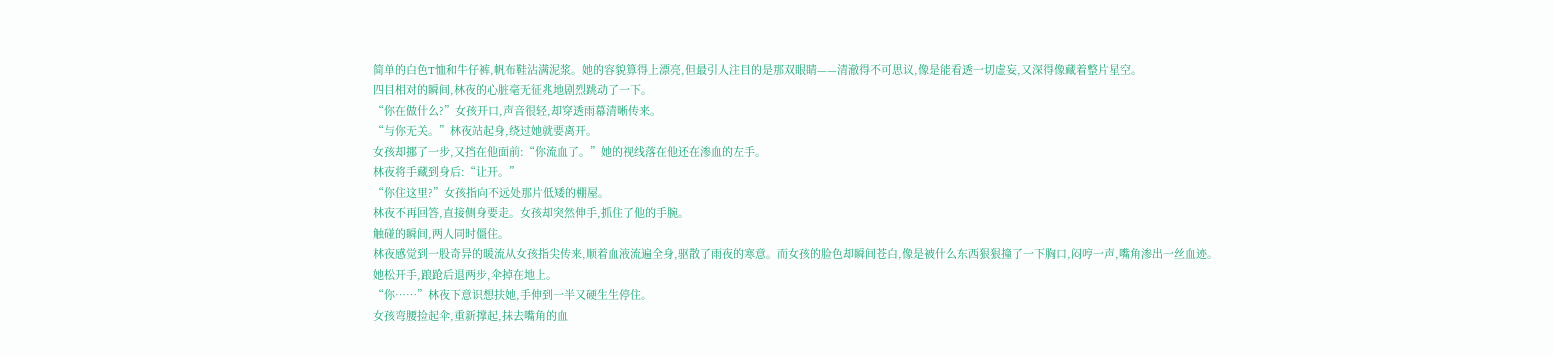简单的白色T恤和牛仔裤,帆布鞋沾满泥浆。她的容貌算得上漂亮,但最引人注目的是那双眼睛——清澈得不可思议,像是能看透一切虚妄,又深得像藏着整片星空。
四目相对的瞬间,林夜的心脏毫无征兆地剧烈跳动了一下。
“你在做什么?”女孩开口,声音很轻,却穿透雨幕清晰传来。
“与你无关。”林夜站起身,绕过她就要离开。
女孩却挪了一步,又挡在他面前:“你流血了。”她的视线落在他还在渗血的左手。
林夜将手藏到身后:“让开。”
“你住这里?”女孩指向不远处那片低矮的棚屋。
林夜不再回答,直接侧身要走。女孩却突然伸手,抓住了他的手腕。
触碰的瞬间,两人同时僵住。
林夜感觉到一股奇异的暖流从女孩指尖传来,顺着血液流遍全身,驱散了雨夜的寒意。而女孩的脸色却瞬间苍白,像是被什么东西狠狠撞了一下胸口,闷哼一声,嘴角渗出一丝血迹。
她松开手,踉跄后退两步,伞掉在地上。
“你……”林夜下意识想扶她,手伸到一半又硬生生停住。
女孩弯腰捡起伞,重新撑起,抹去嘴角的血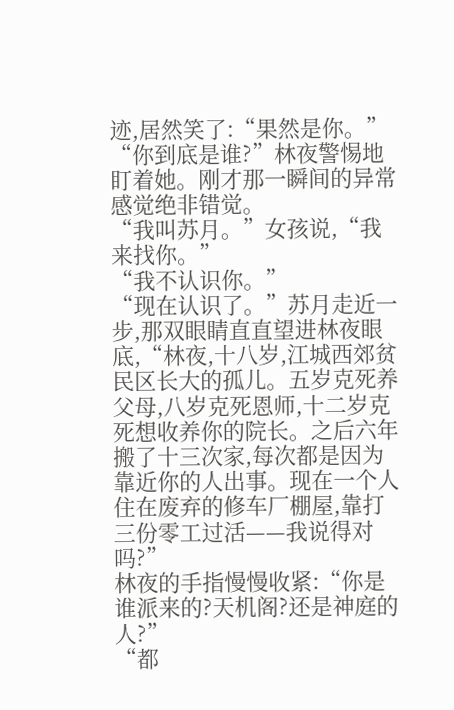迹,居然笑了:“果然是你。”
“你到底是谁?”林夜警惕地盯着她。刚才那一瞬间的异常感觉绝非错觉。
“我叫苏月。”女孩说,“我来找你。”
“我不认识你。”
“现在认识了。”苏月走近一步,那双眼睛直直望进林夜眼底,“林夜,十八岁,江城西郊贫民区长大的孤儿。五岁克死养父母,八岁克死恩师,十二岁克死想收养你的院长。之后六年搬了十三次家,每次都是因为靠近你的人出事。现在一个人住在废弃的修车厂棚屋,靠打三份零工过活——我说得对吗?”
林夜的手指慢慢收紧:“你是谁派来的?天机阁?还是神庭的人?”
“都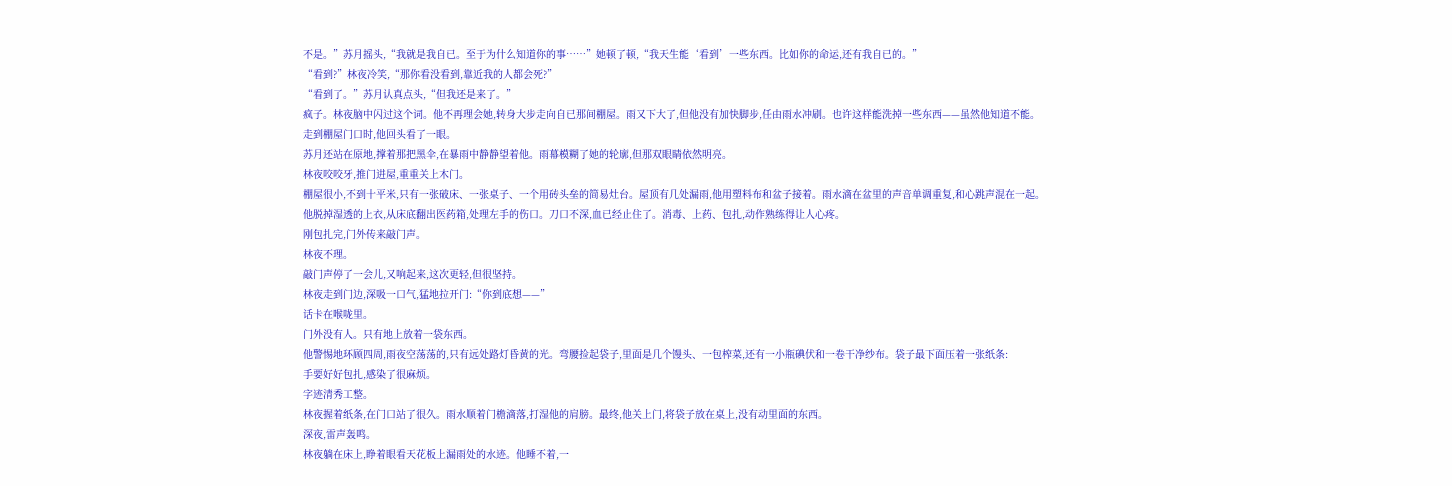不是。”苏月摇头,“我就是我自已。至于为什么知道你的事……”她顿了顿,“我天生能‘看到’一些东西。比如你的命运,还有我自已的。”
“看到?”林夜冷笑,“那你看没看到,靠近我的人都会死?”
“看到了。”苏月认真点头,“但我还是来了。”
疯子。林夜脑中闪过这个词。他不再理会她,转身大步走向自已那间棚屋。雨又下大了,但他没有加快脚步,任由雨水冲刷。也许这样能洗掉一些东西——虽然他知道不能。
走到棚屋门口时,他回头看了一眼。
苏月还站在原地,撑着那把黑伞,在暴雨中静静望着他。雨幕模糊了她的轮廓,但那双眼睛依然明亮。
林夜咬咬牙,推门进屋,重重关上木门。
棚屋很小,不到十平米,只有一张破床、一张桌子、一个用砖头垒的简易灶台。屋顶有几处漏雨,他用塑料布和盆子接着。雨水滴在盆里的声音单调重复,和心跳声混在一起。
他脱掉湿透的上衣,从床底翻出医药箱,处理左手的伤口。刀口不深,血已经止住了。消毒、上药、包扎,动作熟练得让人心疼。
刚包扎完,门外传来敲门声。
林夜不理。
敲门声停了一会儿,又响起来,这次更轻,但很坚持。
林夜走到门边,深吸一口气,猛地拉开门:“你到底想——”
话卡在喉咙里。
门外没有人。只有地上放着一袋东西。
他警惕地环顾四周,雨夜空荡荡的,只有远处路灯昏黄的光。弯腰捡起袋子,里面是几个馒头、一包榨菜,还有一小瓶碘伏和一卷干净纱布。袋子最下面压着一张纸条:
手要好好包扎,感染了很麻烦。
字迹清秀工整。
林夜握着纸条,在门口站了很久。雨水顺着门檐滴落,打湿他的肩膀。最终,他关上门,将袋子放在桌上,没有动里面的东西。
深夜,雷声轰鸣。
林夜躺在床上,睁着眼看天花板上漏雨处的水迹。他睡不着,一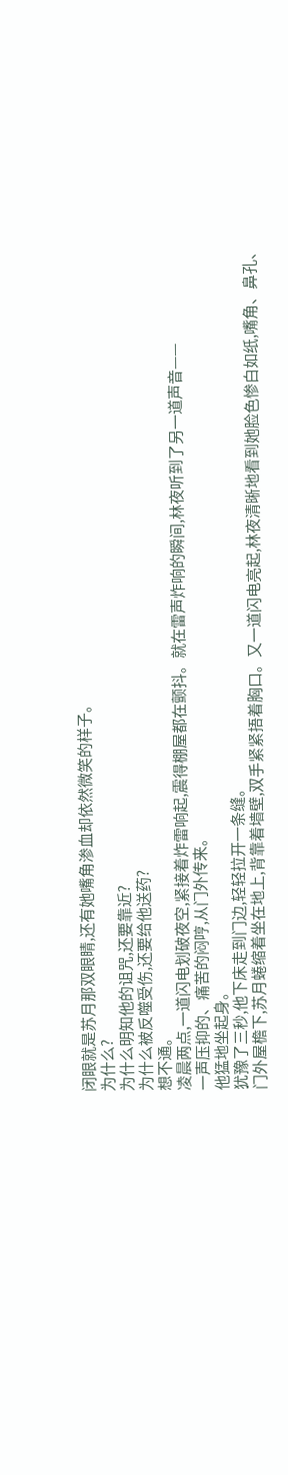闭眼就是苏月那双眼睛,还有她嘴角渗血却依然微笑的样子。
为什么?
为什么明知他的诅咒,还要靠近?
为什么被反噬受伤,还要给他送药?
想不通。
凌晨两点,一道闪电划破夜空,紧接着炸雷响起,震得棚屋都在颤抖。就在雷声炸响的瞬间,林夜听到了另一道声音——
一声压抑的、痛苦的闷哼,从门外传来。
他猛地坐起身。
犹豫了三秒,他下床走到门边,轻轻拉开一条缝。
门外屋檐下,苏月蜷缩着坐在地上,背靠着墙壁,双手紧紧捂着胸口。又一道闪电亮起,林夜清晰地看到她脸色惨白如纸,嘴角、鼻孔、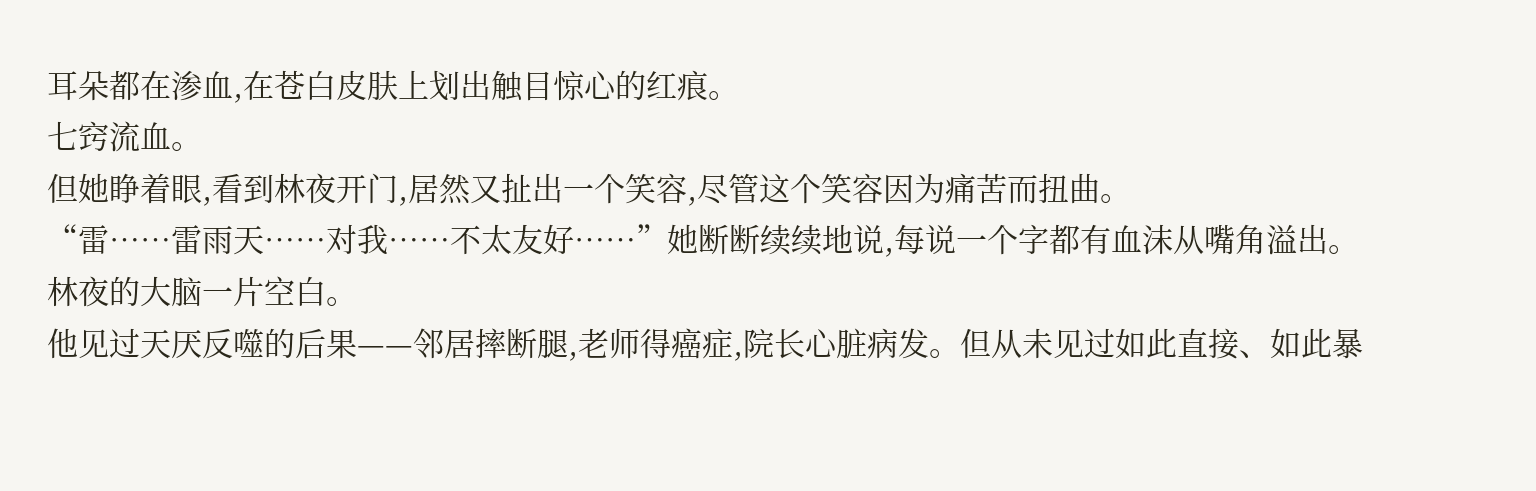耳朵都在渗血,在苍白皮肤上划出触目惊心的红痕。
七窍流血。
但她睁着眼,看到林夜开门,居然又扯出一个笑容,尽管这个笑容因为痛苦而扭曲。
“雷……雷雨天……对我……不太友好……”她断断续续地说,每说一个字都有血沫从嘴角溢出。
林夜的大脑一片空白。
他见过天厌反噬的后果——邻居摔断腿,老师得癌症,院长心脏病发。但从未见过如此直接、如此暴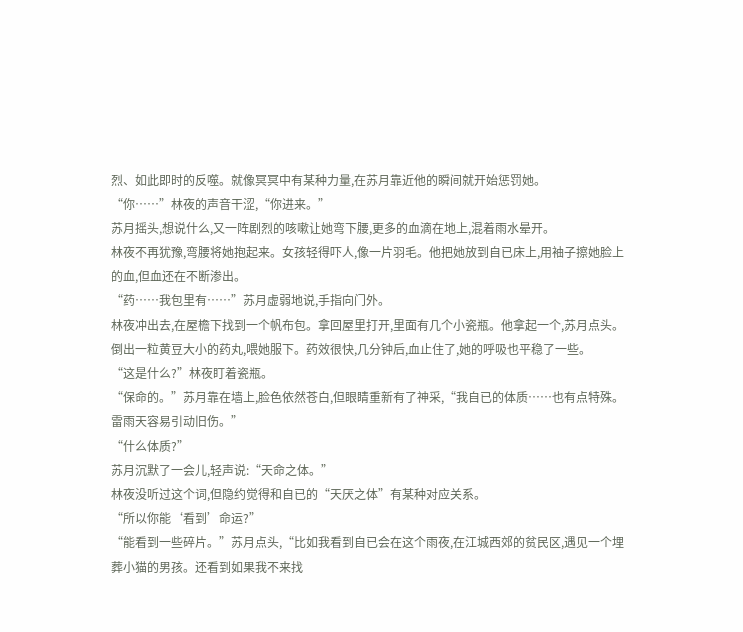烈、如此即时的反噬。就像冥冥中有某种力量,在苏月靠近他的瞬间就开始惩罚她。
“你……”林夜的声音干涩,“你进来。”
苏月摇头,想说什么,又一阵剧烈的咳嗽让她弯下腰,更多的血滴在地上,混着雨水晕开。
林夜不再犹豫,弯腰将她抱起来。女孩轻得吓人,像一片羽毛。他把她放到自已床上,用袖子擦她脸上的血,但血还在不断渗出。
“药……我包里有……”苏月虚弱地说,手指向门外。
林夜冲出去,在屋檐下找到一个帆布包。拿回屋里打开,里面有几个小瓷瓶。他拿起一个,苏月点头。
倒出一粒黄豆大小的药丸,喂她服下。药效很快,几分钟后,血止住了,她的呼吸也平稳了一些。
“这是什么?”林夜盯着瓷瓶。
“保命的。”苏月靠在墙上,脸色依然苍白,但眼睛重新有了神采,“我自已的体质……也有点特殊。雷雨天容易引动旧伤。”
“什么体质?”
苏月沉默了一会儿,轻声说:“天命之体。”
林夜没听过这个词,但隐约觉得和自已的“天厌之体”有某种对应关系。
“所以你能‘看到’命运?”
“能看到一些碎片。”苏月点头,“比如我看到自已会在这个雨夜,在江城西郊的贫民区,遇见一个埋葬小猫的男孩。还看到如果我不来找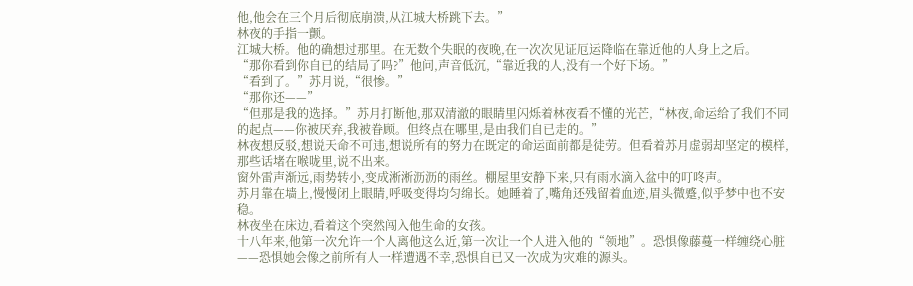他,他会在三个月后彻底崩溃,从江城大桥跳下去。”
林夜的手指一颤。
江城大桥。他的确想过那里。在无数个失眠的夜晚,在一次次见证厄运降临在靠近他的人身上之后。
“那你看到你自已的结局了吗?”他问,声音低沉,“靠近我的人,没有一个好下场。”
“看到了。”苏月说,“很惨。”
“那你还——”
“但那是我的选择。”苏月打断他,那双清澈的眼睛里闪烁着林夜看不懂的光芒,“林夜,命运给了我们不同的起点——你被厌弃,我被眷顾。但终点在哪里,是由我们自已走的。”
林夜想反驳,想说天命不可违,想说所有的努力在既定的命运面前都是徒劳。但看着苏月虚弱却坚定的模样,那些话堵在喉咙里,说不出来。
窗外雷声渐远,雨势转小,变成淅淅沥沥的雨丝。棚屋里安静下来,只有雨水滴入盆中的叮咚声。
苏月靠在墙上,慢慢闭上眼睛,呼吸变得均匀绵长。她睡着了,嘴角还残留着血迹,眉头微蹙,似乎梦中也不安稳。
林夜坐在床边,看着这个突然闯入他生命的女孩。
十八年来,他第一次允许一个人离他这么近,第一次让一个人进入他的“领地”。恐惧像藤蔓一样缠绕心脏——恐惧她会像之前所有人一样遭遇不幸,恐惧自已又一次成为灾难的源头。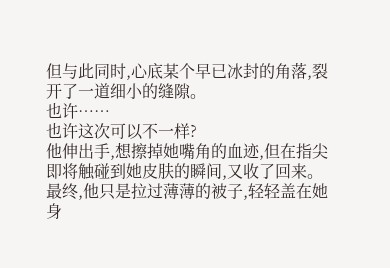但与此同时,心底某个早已冰封的角落,裂开了一道细小的缝隙。
也许……
也许这次可以不一样?
他伸出手,想擦掉她嘴角的血迹,但在指尖即将触碰到她皮肤的瞬间,又收了回来。
最终,他只是拉过薄薄的被子,轻轻盖在她身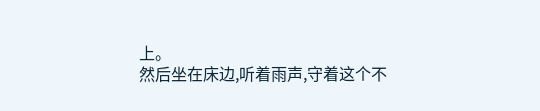上。
然后坐在床边,听着雨声,守着这个不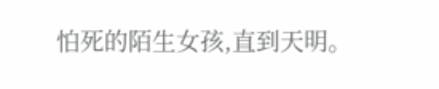怕死的陌生女孩,直到天明。